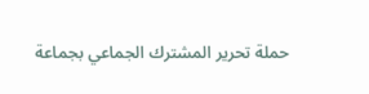حملة تحرير المشترك الجماعي بجماعة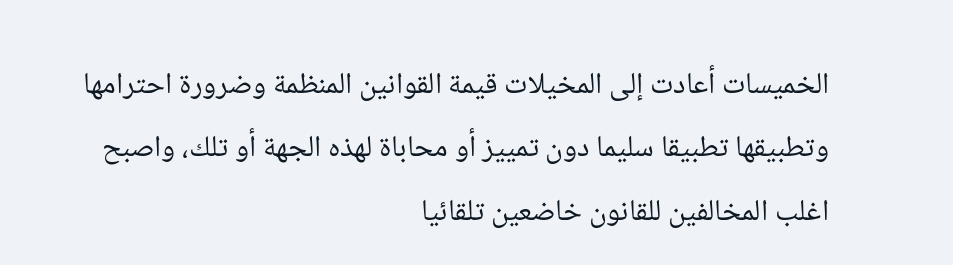الخميسات أعادت إلى المخيلات قيمة القوانين المنظمة وضرورة احترامها وتطبيقها تطبيقا سليما دون تمييز أو محاباة لهذه الجهة أو تلك، واصبح اغلب المخالفين للقانون خاضعين تلقائيا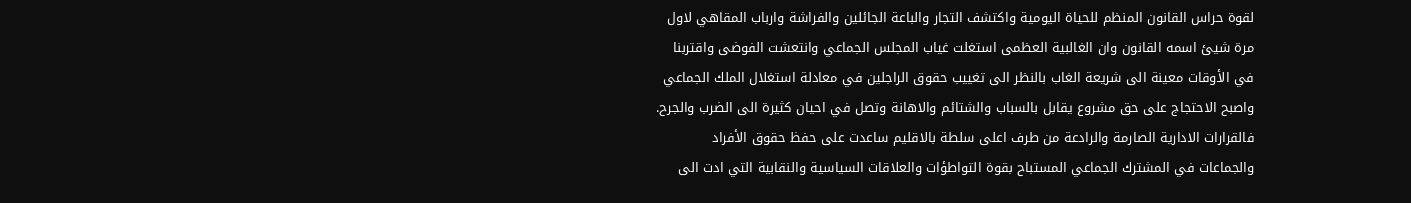لقوة حراس القانون المنظم للحياة اليومية واكتشف التجار والباعة الجائلين والفراشة وارباب المقاهي لاول مرة شيئ اسمه القانون وان الغالبية العظمى استغلت غياب المجلس الجماعي وانتعشت الفوضى واقتربنا في الأوقات معينة الى شريعة الغاب بالنظر الى تغييب حقوق الراجلين في معادلة استغلال الملك الجماعي واصبح الاحتجاج على حق مشروع يقابل بالسباب والشتائم والاهانة وتصل في احيان كثيرة الى الضرب والجرح.
فالقرارات الادارية الصارمة والرادعة من طرف اعلى سلطة بالاقليم ساعدت على حفظ حقوق الأفراد والجماعات في المشترك الجماعي المستباح بقوة التواطؤات والعلاقات السياسية والنقابية التي ادت الى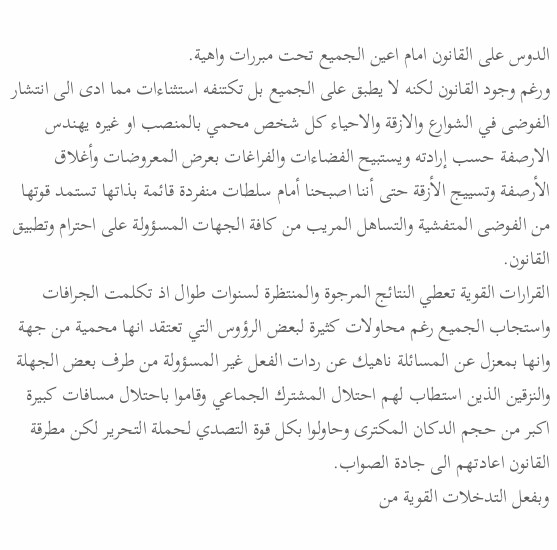الدوس على القانون امام اعين الجميع تحت مبررات واهية.
ورغم وجود القانون لكنه لا يطبق على الجميع بل تكتنفه استثناءات مما ادى الى انتشار الفوضى في الشوارع والازقة والاحياء كل شخص محمي بالمنصب او غيره يهندس الارصفة حسب إرادته ويستبيح الفضاءات والفراغات بعرض المعروضات وأغلاق الأرصفة وتسييج الأزقة حتى أننا اصبحنا أمام سلطات منفردة قائمة بذاتها تستمد قوتها من الفوضى المتفشية والتساهل المريب من كافة الجهات المسؤولة على احترام وتطبيق القانون.
القرارات القوية تعطي النتائج المرجوة والمنتظرة لسنوات طوال اذ تكلمت الجرافات واستجاب الجميع رغم محاولات كثيرة لبعض الرؤوس التي تعتقد انها محمية من جهة وانها بمعزل عن المسائلة ناهيك عن ردات الفعل غير المسؤولة من طرف بعض الجهلة والنزقين الذين استطاب لهم احتلال المشترك الجماعي وقاموا باحتلال مسافات كبيرة اكبر من حجم الدكان المكترى وحاولوا بكل قوة التصدي لحملة التحرير لكن مطرقة القانون اعادتهم الى جادة الصواب.
وبفعل التدخلات القوية من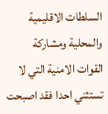السلطات الاقليمية والمحلية ومشاركة القوات الامنية التي لا تستثني احدا فقد اصبحت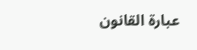عبارة القانون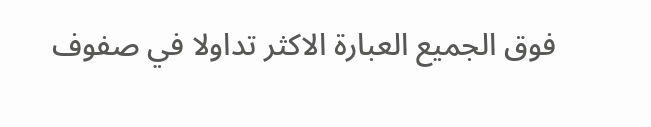فوق الجميع العبارة الاكثر تداولا في صفوف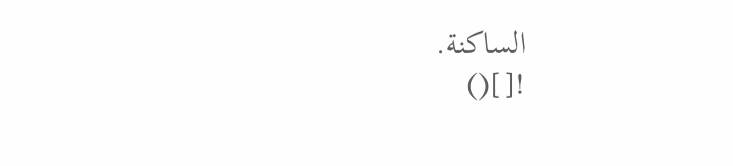الساكنة.
![]()